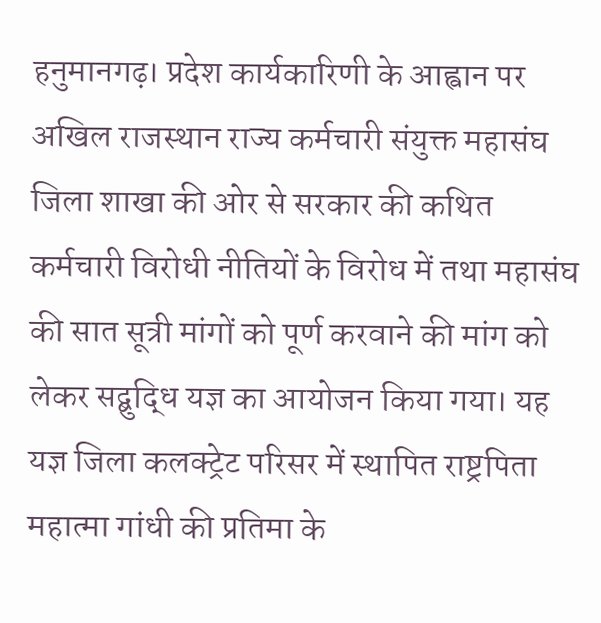हनुमानगढ़। प्रदेश कार्यकारिणी के आह्वान पर अखिल राजस्थान राज्य कर्मचारी संयुक्त महासंघ जिला शाखा की ओर से सरकार की कथित कर्मचारी विरोधी नीतियों के विरोध में तथा महासंघ की सात सूत्री मांगों को पूर्ण करवाने की मांग को लेकर सद्बुद्धि यज्ञ का आयोजन किया गया। यह यज्ञ जिला कलक्ट्रेट परिसर में स्थापित राष्ट्रपिता महात्मा गांधी की प्रतिमा के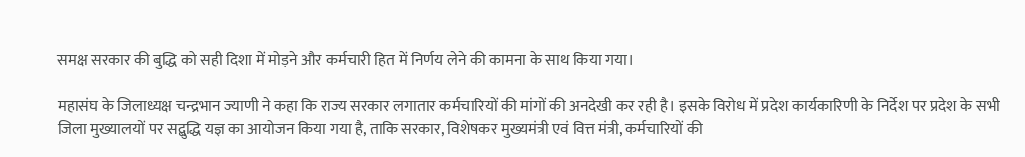समक्ष सरकार की बुद्धि को सही दिशा में मोड़ने और कर्मचारी हित में निर्णय लेने की कामना के साथ किया गया।

महासंघ के जिलाध्यक्ष चन्द्रभान ज्याणी ने कहा कि राज्य सरकार लगातार कर्मचारियों की मांगों की अनदेखी कर रही है। इसके विरोध में प्रदेश कार्यकारिणी के निर्देश पर प्रदेश के सभी जिला मुख्यालयों पर सद्बुद्धि यज्ञ का आयोजन किया गया है, ताकि सरकार, विशेषकर मुख्यमंत्री एवं वित्त मंत्री, कर्मचारियों की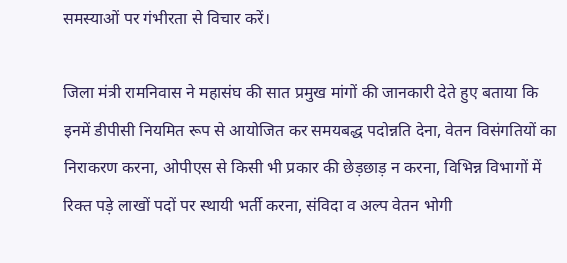समस्याओं पर गंभीरता से विचार करें।

जिला मंत्री रामनिवास ने महासंघ की सात प्रमुख मांगों की जानकारी देते हुए बताया कि इनमें डीपीसी नियमित रूप से आयोजित कर समयबद्ध पदोन्नति देना, वेतन विसंगतियों का निराकरण करना, ओपीएस से किसी भी प्रकार की छेड़छाड़ न करना, विभिन्न विभागों में रिक्त पड़े लाखों पदों पर स्थायी भर्ती करना, संविदा व अल्प वेतन भोगी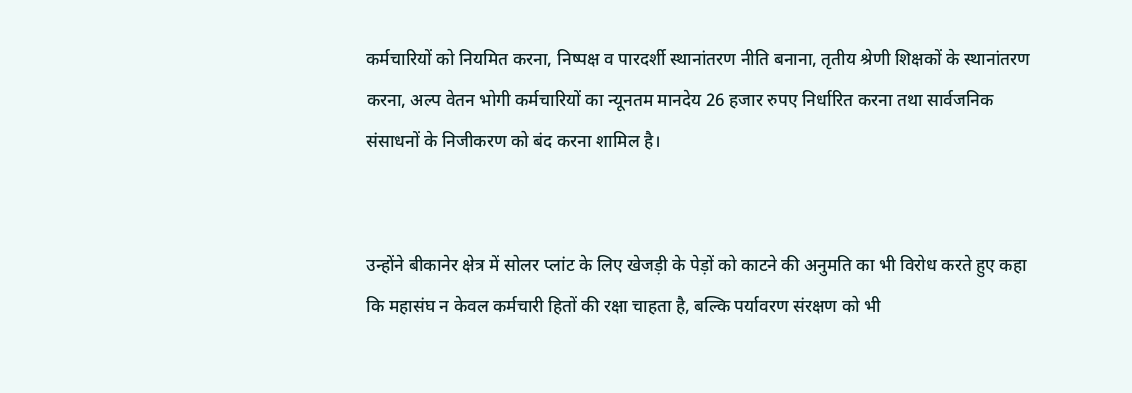कर्मचारियों को नियमित करना, निष्पक्ष व पारदर्शी स्थानांतरण नीति बनाना, तृतीय श्रेणी शिक्षकों के स्थानांतरण करना, अल्प वेतन भोगी कर्मचारियों का न्यूनतम मानदेय 26 हजार रुपए निर्धारित करना तथा सार्वजनिक संसाधनों के निजीकरण को बंद करना शामिल है।


उन्होंने बीकानेर क्षेत्र में सोलर प्लांट के लिए खेजड़ी के पेड़ों को काटने की अनुमति का भी विरोध करते हुए कहा कि महासंघ न केवल कर्मचारी हितों की रक्षा चाहता है, बल्कि पर्यावरण संरक्षण को भी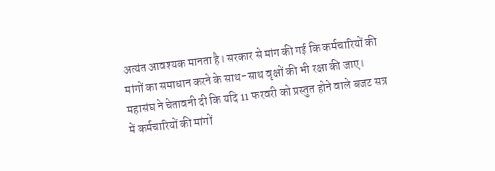अत्यंत आवश्यक मानता है। सरकार से मांग की गई कि कर्मचारियों की मांगों का समाधान करने के साथ-साथ वृक्षों की भी रक्षा की जाए। महासंघ ने चेतावनी दी कि यदि 11 फरवरी को प्रस्तुत होने वाले बजट सत्र में कर्मचारियों की मांगों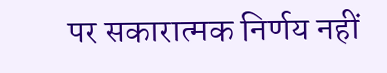पर सकारात्मक निर्णय नहीं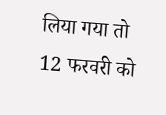लिया गया तो 12 फरवरी को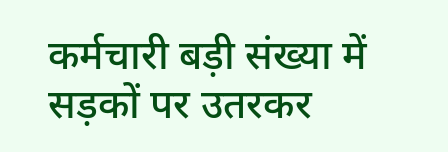कर्मचारी बड़ी संख्या में सड़कों पर उतरकर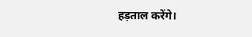हड़ताल करेंगे।